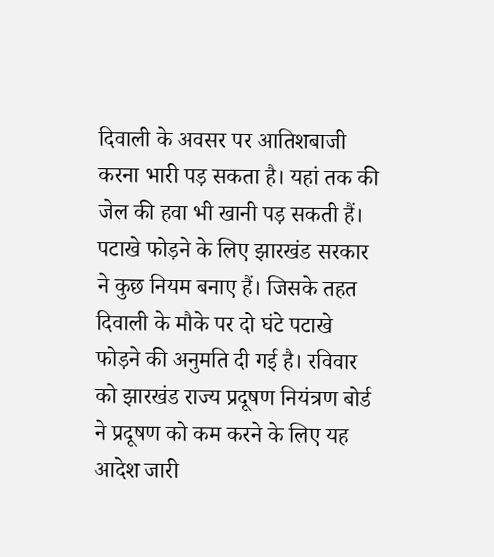दिवाली के अवसर पर आतिशबाजी करना भारी पड़ सकता है। यहां तक की जेल की हवा भी खानी पड़ सकती हैं। पटाखे फोड़ने के लिए झारखंड सरकार ने कुछ नियम बनाए हैं। जिसके तहत दिवाली के मौके पर दो घंटे पटाखे फोड़ने की अनुमति दी गई है। रविवार को झारखंड राज्य प्रदूषण नियंत्रण बोर्ड ने प्रदूषण को कम करने के लिए यह आदेश जारी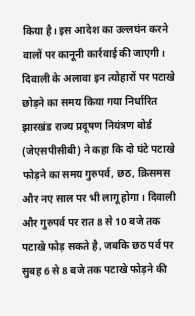किया है। इस आदेश का उल्लघंन करने वालों पर कानूनी कार्रवाई की जाएगी।
दिवाली के अलावा इन त्योहारों पर पटाखे छोड़ने का समय किया गया निर्धारित
झारखंड राज्य प्रदूषण नियंत्रण बोर्ड (जेएसपीसीबी) ने कहा कि दो घंटे पटाखे फोड़ने का समय गुरुपर्व, छठ, क्रिसमस और नए साल पर भी लागू होगा। दिवाली और गुरुपर्व पर रात 8 से 10 बजे तक पटाखे फोड़ सकते है, जबकि छठ पर्व पर सुबह 6 से 8 बजे तक पटाखे फोड़ने की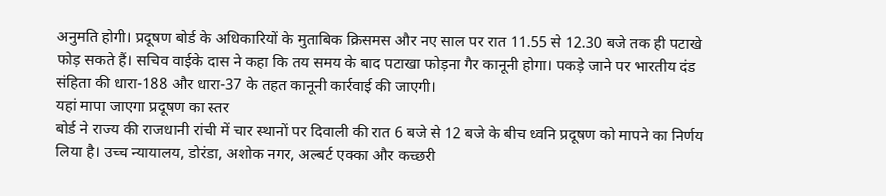अनुमति होगी। प्रदूषण बोर्ड के अधिकारियों के मुताबिक क्रिसमस और नए साल पर रात 11.55 से 12.30 बजे तक ही पटाखे फोड़ सकते हैं। सचिव वाईके दास ने कहा कि तय समय के बाद पटाखा फोड़ना गैर कानूनी होगा। पकड़े जाने पर भारतीय दंड संहिता की धारा-188 और धारा-37 के तहत कानूनी कार्रवाई की जाएगी।
यहां मापा जाएगा प्रदूषण का स्तर
बोर्ड ने राज्य की राजधानी रांची में चार स्थानों पर दिवाली की रात 6 बजे से 12 बजे के बीच ध्वनि प्रदूषण को मापने का निर्णय लिया है। उच्च न्यायालय, डोरंडा, अशोक नगर, अल्बर्ट एक्का और कच्छरी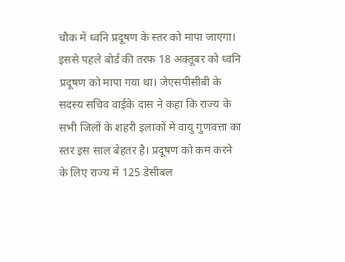चौक में ध्वनि प्रदूषण के स्तर को मापा जाएगा। इससे पहले बोर्ड की तरफ 18 अक्तूबर को ध्वनि प्रदूषण को मापा गया था। जेएसपीसीबी के सदस्य सचिव वाईके दास ने कहा कि राज्य के सभी जिलों के शहरी इलाकों में वायु गुणवत्ता का स्तर इस साल बेहतर है। प्रदूषण को कम करने के लिए राज्य में 125 डेसीबल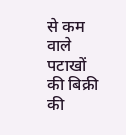से कम वाले पटाखों की बिक्री की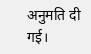अनुमति दी गई।